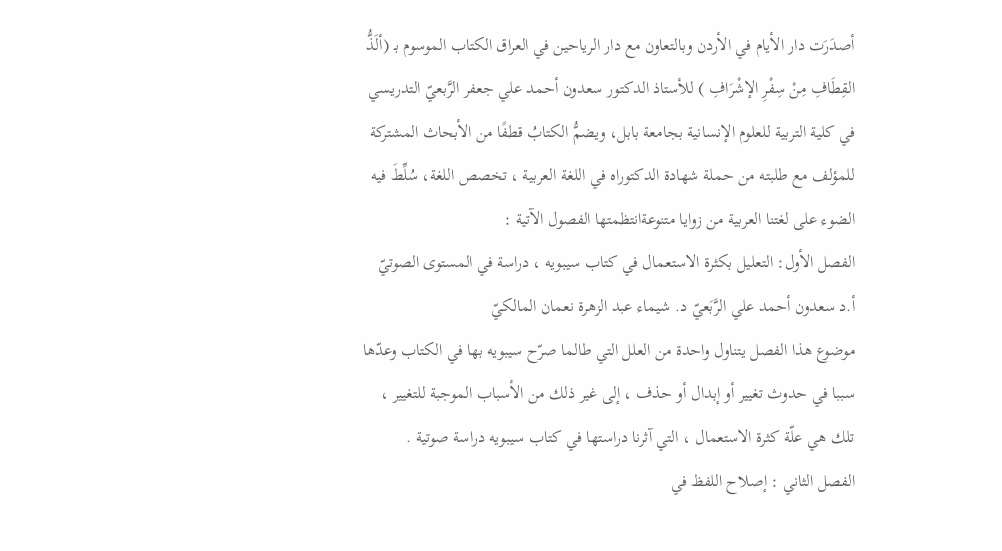أصدَرَت دار الأيام في الأردن وبالتعاون مع دار الرياحين في العراق الكتاب الموسوم بـ (ألَذُّ القِطَافِ مِنْ سِفْرِ الإشْرَافِ ) للأستاذ الدكتور سعدون أحمد علي جعفر الرَّبعيّ التدريسي في كلية التربية للعلوم الإنسانية بجامعة بابل، ويضمُّ الكتابُ قطفًا من الأبحاث المشتركة للمؤلف مع طلبته من حملة شهادة الدكتوراه في اللغة العربية ، تخصص اللغة، سُلِّطَ فيه الضوء على لغتنا العربية من زوايا متنوعةانتظمتها الفصول الآتية :
الفصل الأول: التعليل بكثرة الاستعمال في كتاب سيبويه ، دراسة في المستوى الصوتيّ
أ.د سعدون أحمد علي الرَّبَعيّ د. شيماء عبد الزهرة نعمان المالكيّ
موضوع هذا الفصل يتناول واحدة من العلل التي طالما صرّح سيبويه بها في الكتاب وعدّها سببا في حدوث تغيير أو إبدال أو حذف ، إلى غير ذلك من الأسباب الموجبة للتغيير ، تلك هي علّة كثرة الاستعمال ، التي آثرنا دراستها في كتاب سيبويه دراسة صوتية .
الفصل الثاني : إصلاح اللفظ في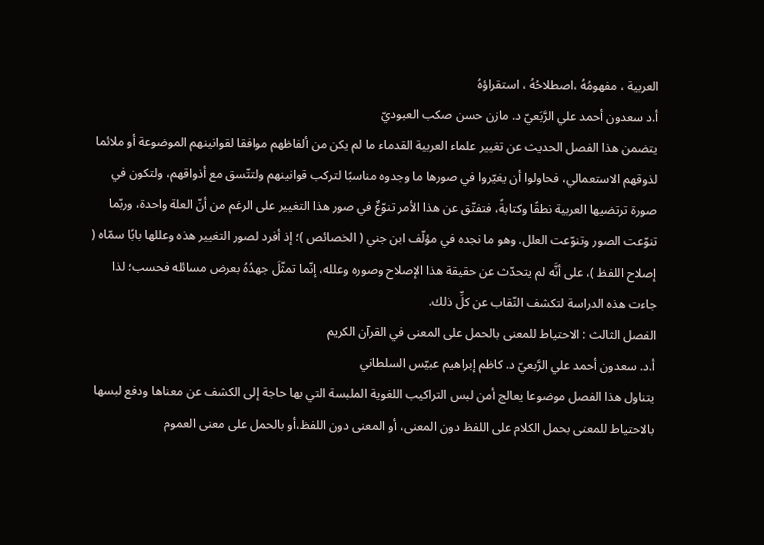العربية ، مفهومُهُ ،اصطلاحُهُ ، استقراؤهُ
أ.د سعدون أحمد علي الرَّبَعيّ د. مازن حسن صكب العبوديّ
يتضمن هذا الفصل الحديث عن تغيير علماء العربية القدماء ما لم يكن من ألفاظهم موافقا لقوانينهم الموضوعة أو ملائما لذوقهم الاستعمالي، فحاولوا أن يغيّروا في صورها ما وجدوه مناسبًا لتركب قوانينهم ولتتّسق مع أذواقهم، ولتكون في صورة ترتضيها العربية نطقًا وكتابةً، فتفتّق عن هذا الأمر تنوّعٌ في صور هذا التغيير على الرغم من أنّ العلة واحدة، وربّما تنوّعت الصور وتنوّعت العلل. وهو ما نجده في مؤلّف ابن جني ( الخصائص )؛ إذ أفرد لصور التغيير هذه وعللها بابًا سمّاه ( إصلاح اللفظ )، على أنَّه لم يتحدّث عن حقيقة هذا الإصلاح وصوره وعلله، إنّما تمثّلَ جهدُهُ بعرض مسائله فحسب؛ لذا جاءت هذه الدراسة لتكشف النّقاب عن كلِّ ذلك.
الفصل الثالث : الاحتياط للمعنى بالحمل على المعنى في القرآن الكريم
أ.د. سعدون أحمد علي الرَّبعيّ د. كاظم إبراهيم عبيّس السلطاني
يتناول هذا الفصل موضوعا يعالج أمن لبس التراكيب اللغوية الملبسة التي بها حاجة إلى الكشف عن معناها ودفع لبسها بالاحتياط للمعنى بحمل الكلام على اللفظ دون المعنى، أو المعنى دون اللفظ،أو بالحمل على معنى العموم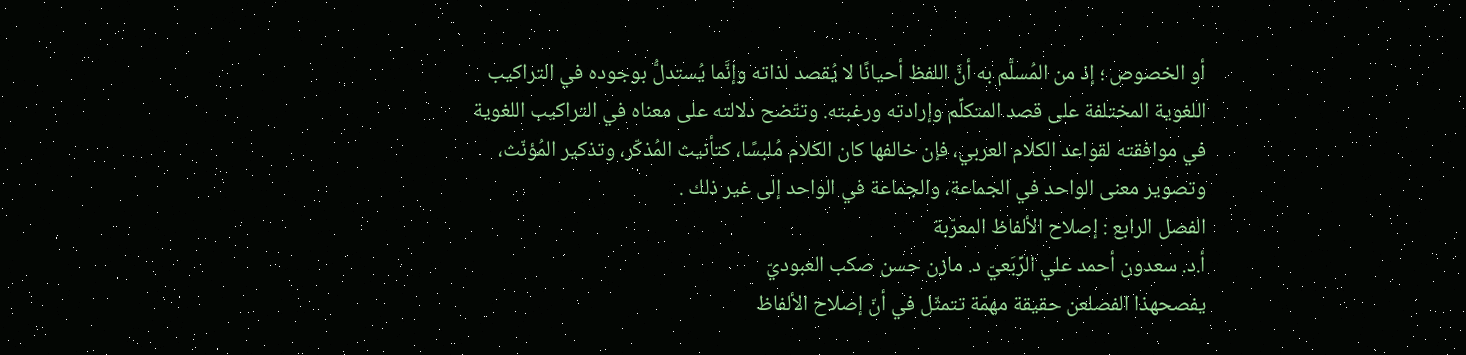أو الخصوص ؛ إذ من المُسلَّم به أنَّ اللفظ أحيانًا لا يُقصد لذاته وإنَّما يُستدلُّ بوجوده في التراكيب اللغوية المختلفة على قصد المتكلِّم وإرادته ورغبته. وتتّضح دلالته على معناه في التراكيب اللغوية في موافقته لقواعد الكلام العربي، فإن خالفها كان الكلام مُلبسًا، كتأنيث المُذكّر، وتذكير المُؤنّث، وتصوير معنى الواحد في الجماعة، والجماعة في الواحد إلى غير ذلك .
الفصل الرابع : إصلاح الألفاظ المعرّبة
أ.د. سعدون أحمد علي الرِّبَعيّ د. مازن حسن صكب العبوديّ
يفصحهذا الفصلعن حقيقة مهمّة تتمثّل في أنّ إصلاح الألفاظ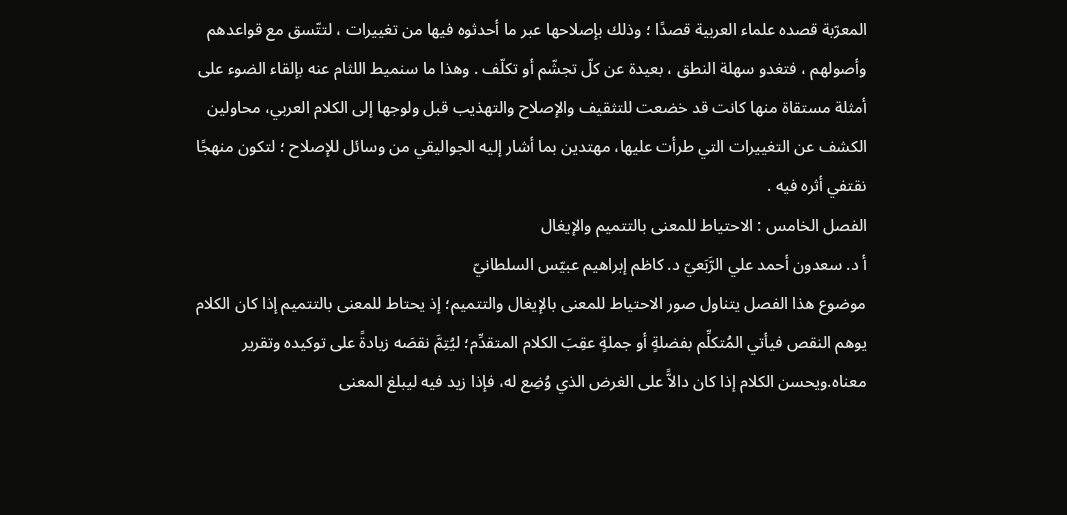المعرّبة قصده علماء العربية قصدًا ؛ وذلك بإصلاحها عبر ما أحدثوه فيها من تغييرات ، لتتّسق مع قواعدهم وأصولهم ، فتغدو سهلة النطق ، بعيدة عن كلّ تجشّم أو تكلّف . وهذا ما سنميط اللثام عنه بإلقاء الضوء على أمثلة مستقاة منها كانت قد خضعت للتثقيف والإصلاح والتهذيب قبل ولوجها إلى الكلام العربي، محاولين الكشف عن التغييرات التي طرأت عليها، مهتدين بما أشار إليه الجواليقي من وسائل للإصلاح ؛ لتكون منهجًا نقتفي أثره فيه .
الفصل الخامس : الاحتياط للمعنى بالتتميم والإيغال
أ د. سعدون أحمد علي الرَّبَعيّ د. كاظم إبراهيم عبيّس السلطانيّ
موضوع هذا الفصل يتناول صور الاحتياط للمعنى بالإيغال والتتميم؛ إذ يحتاط للمعنى بالتتميم إذا كان الكلام يوهم النقص فيأتي المُتكلِّم بفضلةٍ أو جملةٍ عقِبَ الكلام المتقدِّم؛ ليُتِمَّ نقصَه زيادةً على توكيده وتقرير معناه.ويحسن الكلام إذا كان دالاًّ على الغرض الذي وُضِع له، فإذا زيد فيه ليبلغ المعنى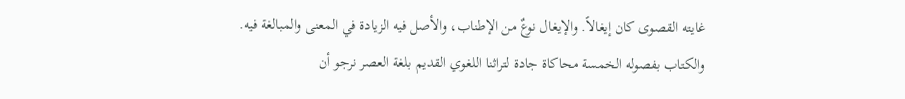غايته القصوى كان إيغالاً. والإيغال نوعٌ من الإطناب، والأصل فيه الزيادة في المعنى والمبالغة فيه.
والكتاب بفصوله الخمسة محاكاة جادة لتراثنا اللغوي القديم بلغة العصر نرجو أن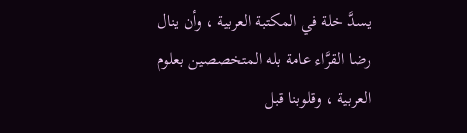يسدَّ خلة في المكتبة العربية ، وأن ينال رضا القرَّاء عامة بله المتخصصين بعلوم العربية ، وقلوبنا قبل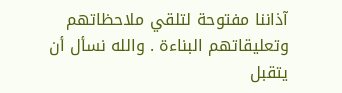آذاننا مفتوحة لتلقي ملاحظاتهم وتعليقاتهم البناءة . والله نسأل أن يتقبل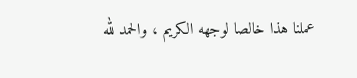عملنا هذا خالصا لوجهه الكريم ، والحمد لله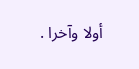أولا وآخرا .